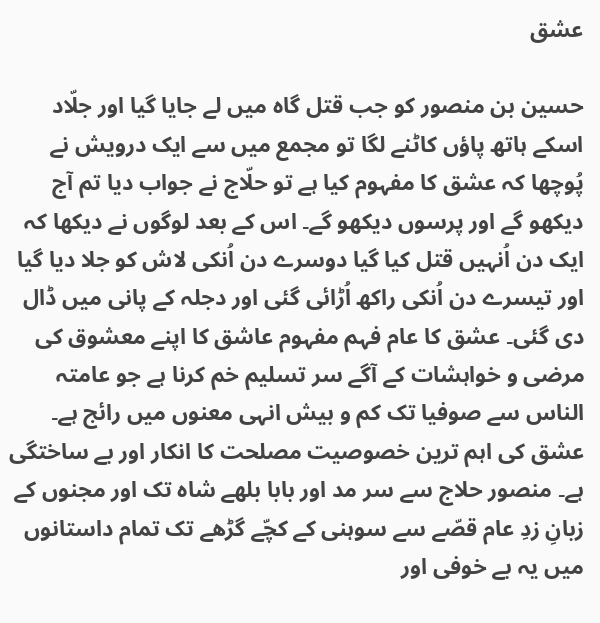عشق

حسین بن منصور کو جب قتل گاہ میں لے جایا گیا اور جلّاد اسکے ہاتھ پاؤں کاٹنے لگا تو مجمع میں سے ایک درویش نے پُوچھا کہ عشق کا مفہوم کیا ہے تو حلّاج نے جواب دیا تم آج دیکھو گے اور پرسوں دیکھو گے۔ اس کے بعد لوگوں نے دیکھا کہ ایک دن اُنہیں قتل کیا گیا دوسرے دن اُنکی لاش کو جلا دیا گیا اور تیسرے دن اُنکی راکھ اُڑائی گئی اور دجلہ کے پانی میں ڈال دی گئی۔ عشق کا عام فہم مفہوم عاشق کا اپنے معشوق کی مرضی و خواہشات کے آگے سر تسلیم خم کرنا ہے جو عامتہ الناس سے صوفیا تک کم و بیش انہی معنوں میں رائج ہے۔ عشق کی اہم ترین خصوصیت مصلحت کا انکار اور بے ساختگی ہے۔ منصور حلاج سے سر مد اور بابا بلھے شاہ تک اور مجنوں کے زبانِ زدِ عام قصّے سے سوہنی کے کچّے گڑھے تک تمام داستانوں میں یہ بے خوفی اور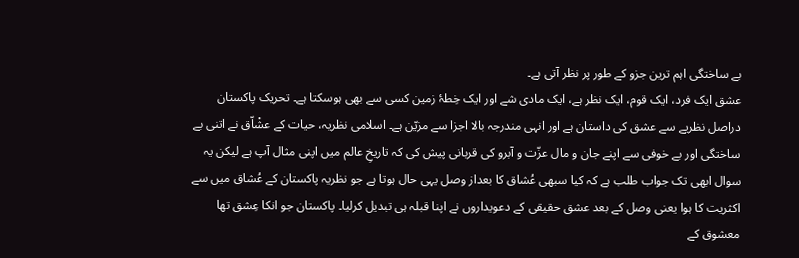بے ساختگی اہم ترین جزو کے طور پر نظر آتی ہے۔
عشق ایک فرد، ایک قوم، ایک نظر ہے، ایک مادی شے اور ایک خِطۂ زمین کسی سے بھی ہوسکتا ہے۔ تحریک پاکستان دراصل نظریے سے عشق کی داستان ہے اور انہی مندرجہ بالا اجزا سے مزیّن ہے۔ اسلامی نظریہ، حیات کے عشْاّق نے اتنی بے ساختگی اور بے خوفی سے اپنے جان و مال عزّت و آبرو کی قربانی پیش کی کہ تاریخِ عالم میں اپنی مثال آپ ہے لیکن یہ سوال ابھی تک جواب طلب ہے کہ کیا سبھی عُشاق کا بعداز وصل یہی حال ہوتا ہے جو نظریہ پاکستان کے عُشاق میں سے اکثریت کا ہوا یعنی وصل کے بعد عشق حقیقی کے دعویداروں نے اپنا قبلہ ہی تبدیل کرلیا۔ پاکستان جو انکا عِشق تھا معشوق کے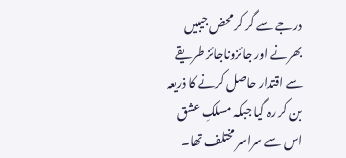درجے سے گر کر محض جیبیں بھرنے اور جائزوناجائز طریقے سے اقتدار حاصل کرنے کا ذریعہ بن کر رہ گیا جبکہ مسلکِ عشق اس سے سراسر مختلف تھا۔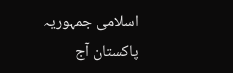اسلامی جمہوریہ پاکستان آج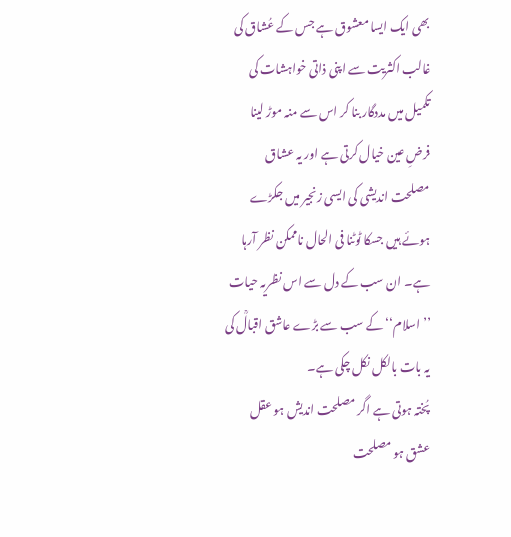بھی ایک ایسا معشوق ہے جس کے عُشاق کی غالب اکثریت سے اپنی ذاتی خواہشات کی تکمیل میں مددگار بنا کر اس سے منہ موڑ لینا فرضِ عین خیال کرتی ہے اور یہ عشاق مصلحت اندیشی کی ایسی زنجیر میں جکڑے ہوئے ہیں جسکا ٹوٹنا فی الحال ناممکن نظر آرہا ہے۔ ان سب کے دل سے اس نظریہ حیات ’’اسلام‘‘ کے سب سے بڑے عاشق اقبالؒ کی یہ بات بالکل نکل چکی ہے۔
پُختہ ہوتی ہے اگر مصلحت اندیش ہو عقل
عشق ہو مصلحت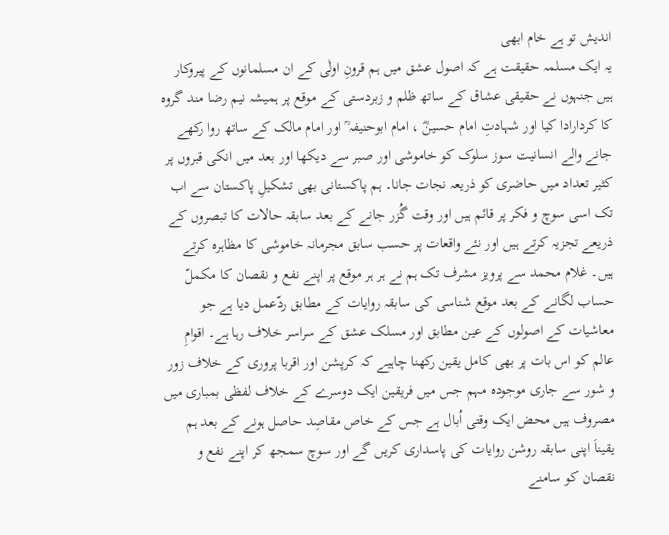اندیش تو ہے خام ابھی
یہ ایک مسلمہ حقیقت ہے کہ اصول عشق میں ہم قرونِ اولٰی کے ان مسلمانوں کے پیروکار ہیں جنہوں نے حقیقی عشاق کے ساتھ ظلم و زبردستی کے موقع پر ہمیشہ نیم رضا مند گروہ کا کردارادا کیا اور شہادتِ امام حسینؓ ، امام ابوحنیفہ ؒ اور امام مالک کے ساتھ روا رکھے جانے والے انسانیت سوز سلوک کو خاموشی اور صبر سے دیکھا اور بعد میں انکی قبروں پر کثیر تعداد میں حاضری کو ذریعہ نجات جانا۔ ہم پاکستانی بھی تشکیلِ پاکستان سے اب تک اسی سوچ و فکر پر قائم ہیں اور وقت گُزر جانے کے بعد سابقہ حالات کا تبصروں کے ذریعے تجزیہ کرتے ہیں اور نئے واقعات پر حسب سابق مجرمانہ خاموشی کا مظاہرہ کرتے ہیں۔ غلام محمد سے پرویز مشرف تک ہم نے ہر ہر موقع پر اپنے نفع و نقصان کا مکملّ حساب لگانے کے بعد موقع شناسی کی سابقہ روایات کے مطابق ردّعمل دیا ہے جو معاشیات کے اصولوں کے عین مطابق اور مسلک عشق کے سراسر خلاف رہا ہے۔ اقوامِ عالم کو اس بات پر بھی کامل یقین رکھنا چاہیے کہ کرپشن اور اقربا پروری کے خلاف زور و شور سے جاری موجودہ مہم جس میں فریقین ایک دوسرے کے خلاف لفظی بمباری میں مصروف ہیں محض ایک وقتی اُبال ہے جس کے خاص مقاصِد حاصل ہونے کے بعد ہم یقیناَ اپنی سابقہ روشن روایات کی پاسداری کریں گے اور سوچ سمجھ کر اپنے نفع و نقصان کو سامنے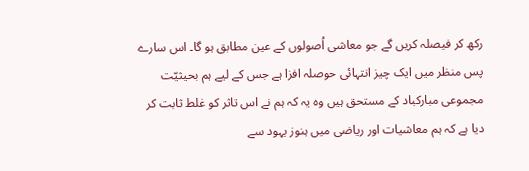رکھ کر فیصلہ کریں گے جو معاشی اُصولوں کے عین مطابق ہو گا۔ اس سارے پس منظر میں ایک چیز انتہائی حوصلہ افزا ہے جس کے لیے ہم بحیثیّت مجموعی مبارکباد کے مستحق ہیں وہ یہ کہ ہم نے اس تاثر کو غلط ثابت کر دیا ہے کہ ہم معاشیات اور ریاضی میں ہنوز یہود سے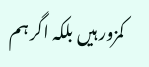کمزور ہیں بلکہ اگر ہم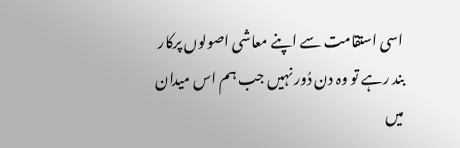اسی استقامت سے اپنے معاشی اصولوں پرکار بند رہے تو وہ دن دُور نہیں جب ہم اس میدان میں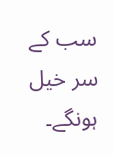سب کے سر خیل ہونگے۔